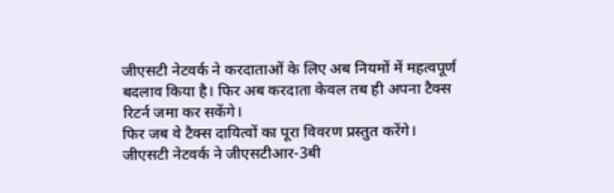जीएसटी नेटवर्क ने करदाताओं के लिए अब नियमों में महत्वपूर्ण बदलाव किया है। फिर अब करदाता केवल तब ही अपना टैक्स रिटर्न जमा कर सकेंगे।
फिर जब वे टैक्स दायित्वों का पूरा विवरण प्रस्तुत करेंगे। जीएसटी नेटवर्क ने जीएसटीआर-3बी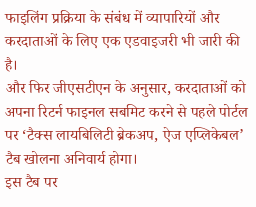फाइलिंग प्रक्रिया के संबंध में व्यापारियों और करदाताओं के लिए एक एडवाइजरी भी जारी की है।
और फिर जीएसटीएन के अनुसार, करदाताओं को अपना रिटर्न फाइनल सबमिट करने से पहले पोर्टल पर ‘टैक्स लायबिलिटी ब्रेकअप, ऐज एप्लिकेबल’ टैब खोलना अनिवार्य होगा।
इस टैब पर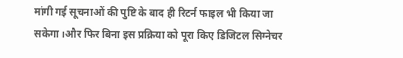मांगी गई सूचनाओं की पुष्टि के बाद ही रिटर्न फाइल भी किया जा सकेगा।और फिर बिना इस प्रक्रिया को पूरा किए डिजिटल सिग्नेचर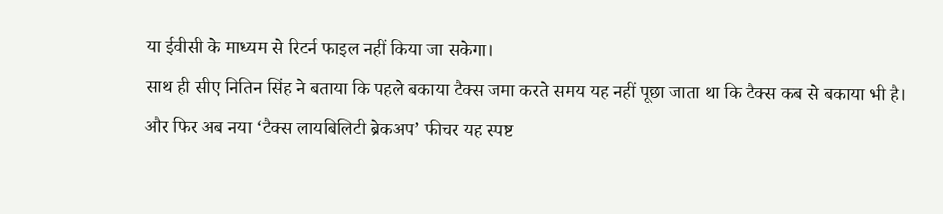या ईवीसी के माध्यम से रिटर्न फाइल नहीं किया जा सकेगा।
साथ ही सीए नितिन सिंह ने बताया कि पहले बकाया टैक्स जमा करते समय यह नहीं पूछा जाता था कि टैक्स कब से बकाया भी है।
और फिर अब नया ‘टैक्स लायबिलिटी ब्रेकअप’ फीचर यह स्पष्ट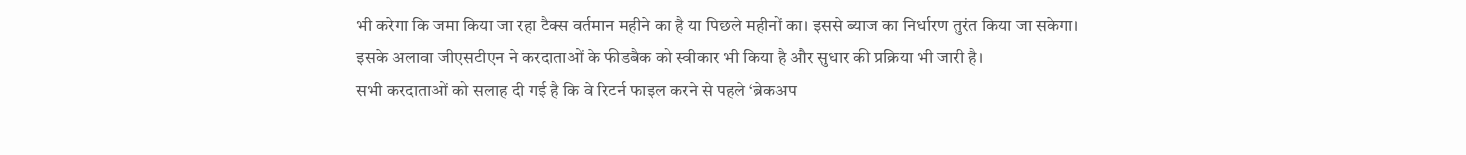भी करेगा कि जमा किया जा रहा टैक्स वर्तमान महीने का है या पिछले महीनों का। इससे ब्याज का निर्धारण तुरंत किया जा सकेगा।
इसके अलावा जीएसटीएन ने करदाताओं के फीडबैक को स्वीकार भी किया है और सुधार की प्रक्रिया भी जारी है।
सभी करदाताओं को सलाह दी गई है कि वे रिटर्न फाइल करने से पहले ‘ब्रेकअप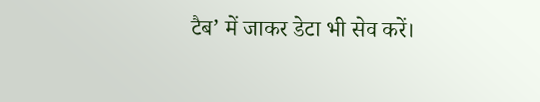टैब’ में जाकर डेटा भी सेव करें।